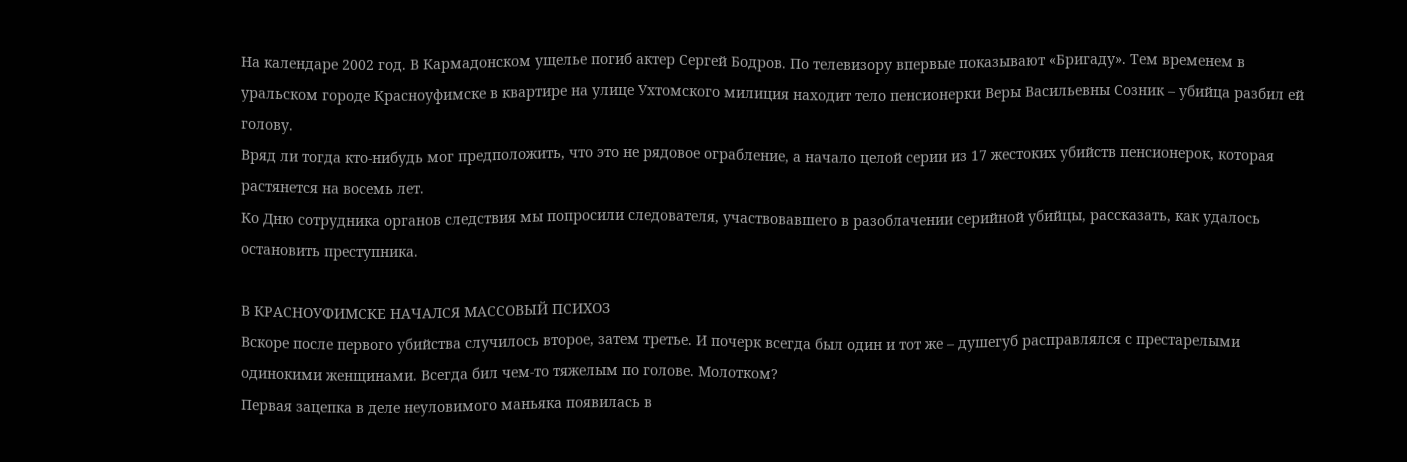На календаре 2002 год. В Кармадонском ущелье погиб актер Сергей Бодров. По телевизору впервые показывают «Бригаду». Тем временем в уральском городе Красноуфимске в квартире на улице Ухтомского милиция находит тело пенсионерки Веры Васильевны Созник – убийца разбил ей голову.
Вряд ли тогда кто-нибудь мог предположить, что это не рядовое ограбление, а начало целой серии из 17 жестоких убийств пенсионерок, которая растянется на восемь лет.
Ко Дню сотрудника органов следствия мы попросили следователя, участвовавшего в разоблачении серийной убийцы, рассказать, как удалось остановить преступника.

В КРАСНОУФИМСКЕ НАЧАЛСЯ МАССОВЫЙ ПСИХОЗ
Вскоре после первого убийства случилось второе, затем третье. И почерк всегда был один и тот же – душегуб расправлялся с престарелыми одинокими женщинами. Всегда бил чем-то тяжелым по голове. Молотком?
Первая зацепка в деле неуловимого маньяка появилась в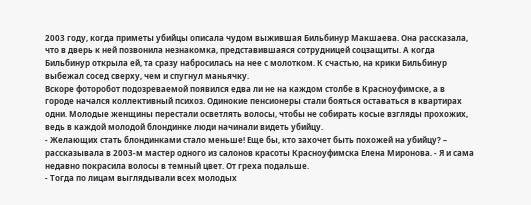2003 году, когда приметы убийцы описала чудом выжившая Бильбинур Макшаева. Она рассказала, что в дверь к ней позвонила незнакомка, представившаяся сотрудницей соцзащиты. А когда Бильбинур открыла ей, та сразу набросилась на нее с молотком. К счастью, на крики Бильбинур выбежал сосед сверху, чем и спугнул маньячку.
Вскоре фоторобот подозреваемой появился едва ли не на каждом столбе в Красноуфимске, а в городе начался коллективный психоз. Одинокие пенсионеры стали бояться оставаться в квартирах одни. Молодые женщины перестали осветлять волосы, чтобы не собирать косые взгляды прохожих, ведь в каждой молодой блондинке люди начинали видеть убийцу.
- Желающих стать блондинками стало меньше! Еще бы, кто захочет быть похожей на убийцу? – рассказывала в 2003-м мастер одного из салонов красоты Красноуфимска Елена Миронова. - Я и сама недавно покрасила волосы в темный цвет. От греха подальше.
- Тогда по лицам выглядывали всех молодых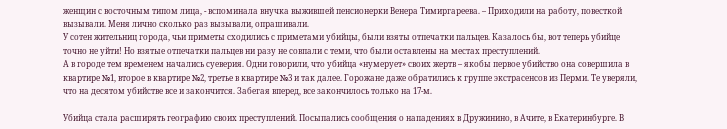женщин с восточным типом лица, - вспоминала внучка выжившей пенсионерки Венера Тимиргареева. – Приходили на работу, повесткой вызывали. Меня лично сколько раз вызывали, опрашивали.
У сотен жительниц города, чьи приметы сходились с приметами убийцы, были взяты отпечатки пальцев. Казалось бы, вот теперь убийце точно не уйти! Но взятые отпечатки пальцев ни разу не совпали с теми, что были оставлены на местах преступлений.
А в городе тем временем начались суеверия. Одни говорили, что убийца «нумерует» своих жертв – якобы первое убийство она совершила в квартире №1, второе в квартире №2, третье в квартире №3 и так далее. Горожане даже обратились к группе экстрасенсов из Перми. Те уверяли, что на десятом убийстве все и закончится. Забегая вперед, все закончилось только на 17-м.

Убийца стала расширять географию своих преступлений. Посыпались сообщения о нападениях в Дружинино, в Ачите, в Екатеринбурге. В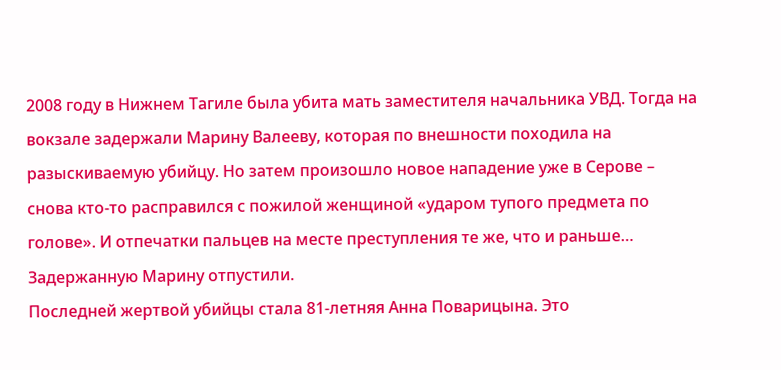2008 году в Нижнем Тагиле была убита мать заместителя начальника УВД. Тогда на вокзале задержали Марину Валееву, которая по внешности походила на разыскиваемую убийцу. Но затем произошло новое нападение уже в Серове – снова кто-то расправился с пожилой женщиной «ударом тупого предмета по голове». И отпечатки пальцев на месте преступления те же, что и раньше… Задержанную Марину отпустили.
Последней жертвой убийцы стала 81-летняя Анна Поварицына. Это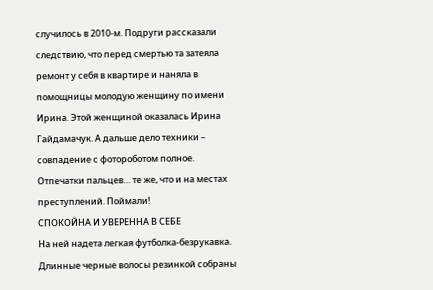случилось в 2010-м. Подруги рассказали следствию, что перед смертью та затеяла ремонт у себя в квартире и наняла в помощницы молодую женщину по имени Ирина. Этой женщиной оказалась Ирина Гайдамачук. А дальше дело техники – совпадение с фотороботом полное. Отпечатки пальцев… те же, что и на местах преступлений. Поймали!
СПОКОЙНА И УВЕРЕННА В СЕБЕ
На ней надета легкая футболка-безрукавка. Длинные черные волосы резинкой собраны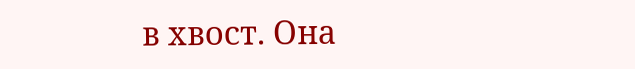в хвост. Она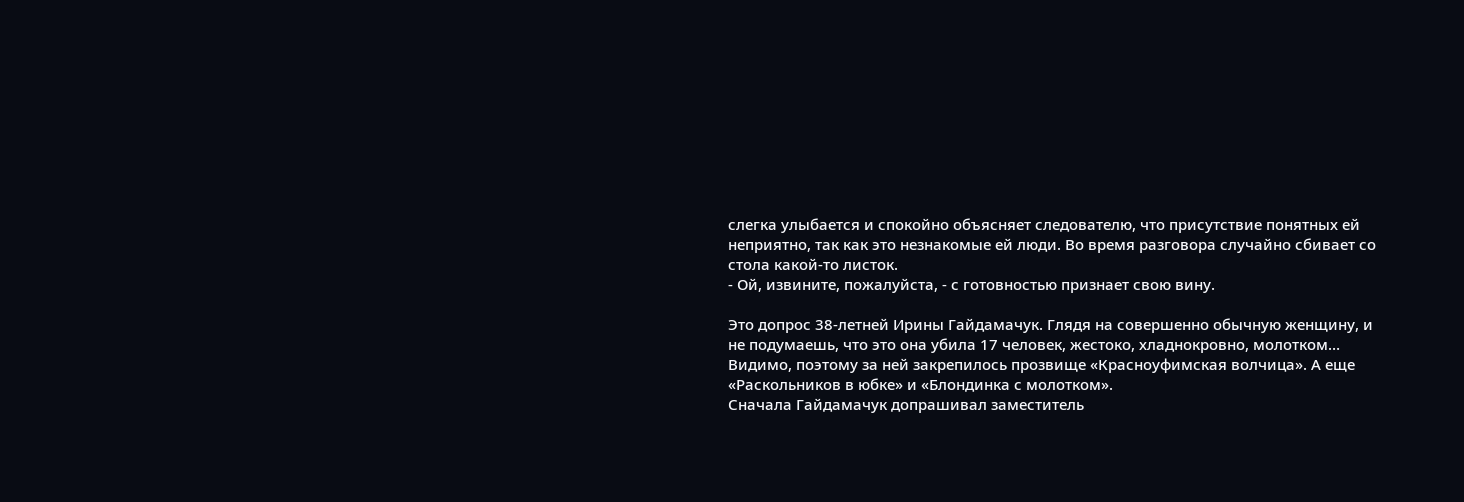слегка улыбается и спокойно объясняет следователю, что присутствие понятных ей неприятно, так как это незнакомые ей люди. Во время разговора случайно сбивает со стола какой-то листок.
- Ой, извините, пожалуйста, - с готовностью признает свою вину.

Это допрос 38-летней Ирины Гайдамачук. Глядя на совершенно обычную женщину, и не подумаешь, что это она убила 17 человек, жестоко, хладнокровно, молотком… Видимо, поэтому за ней закрепилось прозвище «Красноуфимская волчица». А еще «Раскольников в юбке» и «Блондинка с молотком».
Сначала Гайдамачук допрашивал заместитель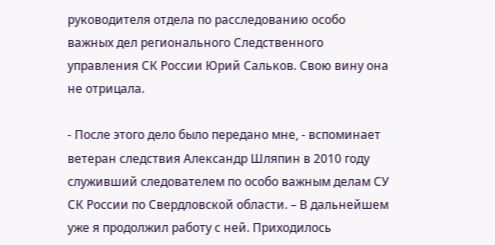руководителя отдела по расследованию особо важных дел регионального Следственного управления СК России Юрий Сальков. Свою вину она не отрицала.

- После этого дело было передано мне, - вспоминает ветеран следствия Александр Шляпин в 2010 году служивший следователем по особо важным делам СУ СК России по Свердловской области. – В дальнейшем уже я продолжил работу с ней. Приходилось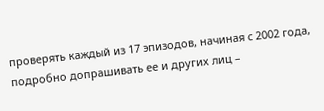проверять каждый из 17 эпизодов, начиная с 2002 года, подробно допрашивать ее и других лиц –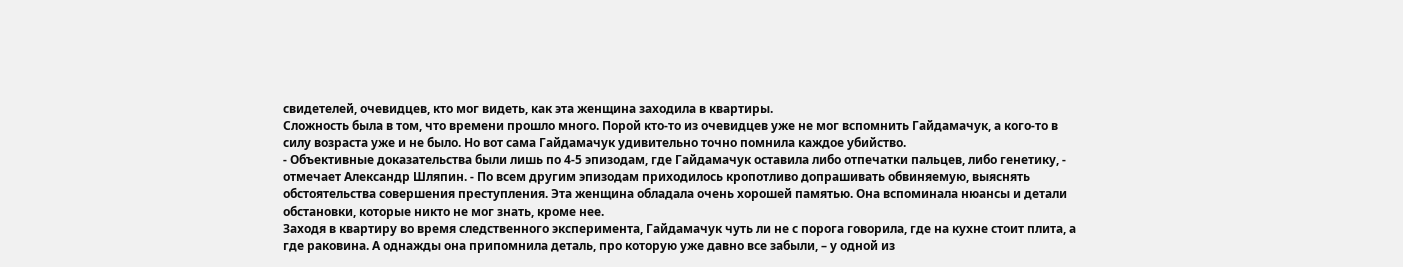свидетелей, очевидцев, кто мог видеть, как эта женщина заходила в квартиры.
Сложность была в том, что времени прошло много. Порой кто-то из очевидцев уже не мог вспомнить Гайдамачук, а кого-то в силу возраста уже и не было. Но вот сама Гайдамачук удивительно точно помнила каждое убийство.
- Объективные доказательства были лишь по 4-5 эпизодам, где Гайдамачук оставила либо отпечатки пальцев, либо генетику, - отмечает Александр Шляпин. - По всем другим эпизодам приходилось кропотливо допрашивать обвиняемую, выяснять обстоятельства совершения преступления. Эта женщина обладала очень хорошей памятью. Она вспоминала нюансы и детали обстановки, которые никто не мог знать, кроме нее.
Заходя в квартиру во время следственного эксперимента, Гайдамачук чуть ли не с порога говорила, где на кухне стоит плита, а где раковина. А однажды она припомнила деталь, про которую уже давно все забыли, – у одной из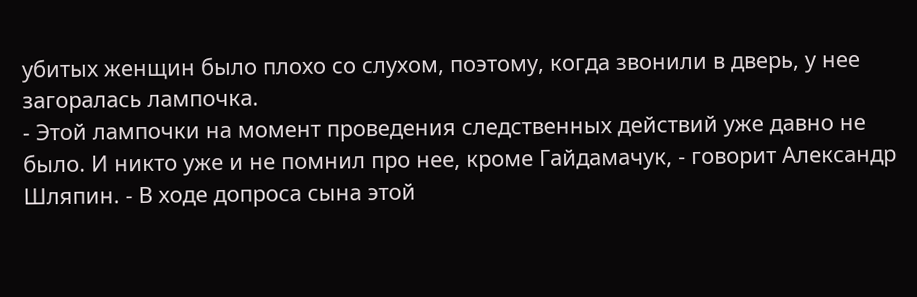убитых женщин было плохо со слухом, поэтому, когда звонили в дверь, у нее загоралась лампочка.
- Этой лампочки на момент проведения следственных действий уже давно не было. И никто уже и не помнил про нее, кроме Гайдамачук, - говорит Александр Шляпин. - В ходе допроса сына этой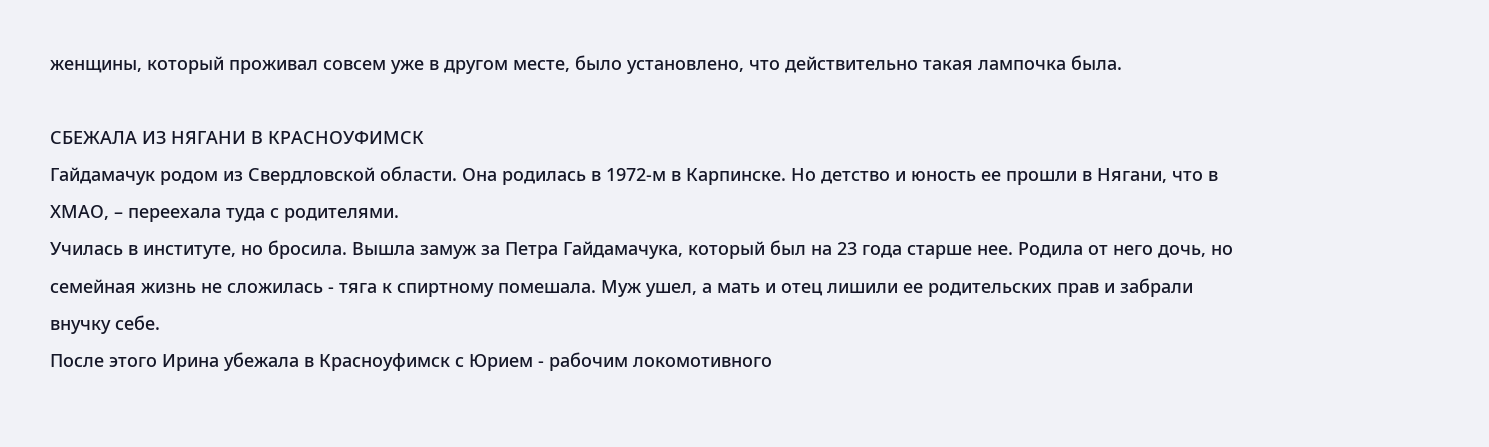женщины, который проживал совсем уже в другом месте, было установлено, что действительно такая лампочка была.

СБЕЖАЛА ИЗ НЯГАНИ В КРАСНОУФИМСК
Гайдамачук родом из Свердловской области. Она родилась в 1972-м в Карпинске. Но детство и юность ее прошли в Нягани, что в ХМАО, – переехала туда с родителями.
Училась в институте, но бросила. Вышла замуж за Петра Гайдамачука, который был на 23 года старше нее. Родила от него дочь, но семейная жизнь не сложилась - тяга к спиртному помешала. Муж ушел, а мать и отец лишили ее родительских прав и забрали внучку себе.
После этого Ирина убежала в Красноуфимск с Юрием - рабочим локомотивного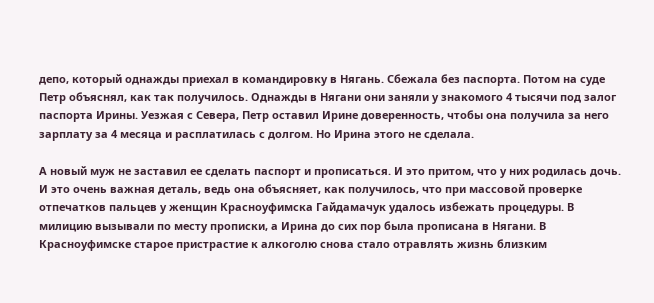депо, который однажды приехал в командировку в Нягань. Сбежала без паспорта. Потом на суде Петр объяснял, как так получилось. Однажды в Нягани они заняли у знакомого 4 тысячи под залог паспорта Ирины. Уезжая с Севера, Петр оставил Ирине доверенность, чтобы она получила за него зарплату за 4 месяца и расплатилась с долгом. Но Ирина этого не сделала.

А новый муж не заставил ее сделать паспорт и прописаться. И это притом, что у них родилась дочь. И это очень важная деталь, ведь она объясняет, как получилось, что при массовой проверке отпечатков пальцев у женщин Красноуфимска Гайдамачук удалось избежать процедуры. В милицию вызывали по месту прописки, а Ирина до сих пор была прописана в Нягани. В Красноуфимске старое пристрастие к алкоголю снова стало отравлять жизнь близким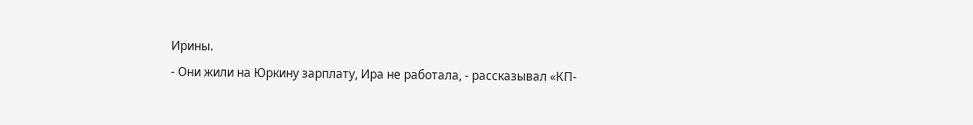Ирины.
- Они жили на Юркину зарплату, Ира не работала, - рассказывал «КП-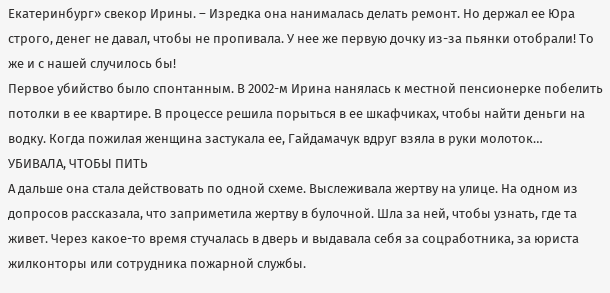Екатеринбург» свекор Ирины. – Изредка она нанималась делать ремонт. Но держал ее Юра строго, денег не давал, чтобы не пропивала. У нее же первую дочку из-за пьянки отобрали! То же и с нашей случилось бы!
Первое убийство было спонтанным. В 2002-м Ирина нанялась к местной пенсионерке побелить потолки в ее квартире. В процессе решила порыться в ее шкафчиках, чтобы найти деньги на водку. Когда пожилая женщина застукала ее, Гайдамачук вдруг взяла в руки молоток…
УБИВАЛА, ЧТОБЫ ПИТЬ
А дальше она стала действовать по одной схеме. Выслеживала жертву на улице. На одном из допросов рассказала, что заприметила жертву в булочной. Шла за ней, чтобы узнать, где та живет. Через какое-то время стучалась в дверь и выдавала себя за соцработника, за юриста жилконторы или сотрудника пожарной службы.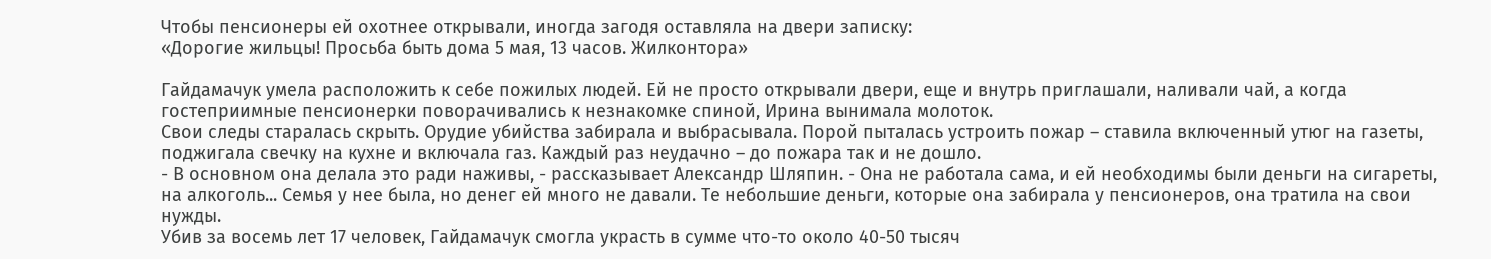Чтобы пенсионеры ей охотнее открывали, иногда загодя оставляла на двери записку:
«Дорогие жильцы! Просьба быть дома 5 мая, 13 часов. Жилконтора»

Гайдамачук умела расположить к себе пожилых людей. Ей не просто открывали двери, еще и внутрь приглашали, наливали чай, а когда гостеприимные пенсионерки поворачивались к незнакомке спиной, Ирина вынимала молоток.
Свои следы старалась скрыть. Орудие убийства забирала и выбрасывала. Порой пыталась устроить пожар – ставила включенный утюг на газеты, поджигала свечку на кухне и включала газ. Каждый раз неудачно – до пожара так и не дошло.
- В основном она делала это ради наживы, - рассказывает Александр Шляпин. - Она не работала сама, и ей необходимы были деньги на сигареты, на алкоголь... Семья у нее была, но денег ей много не давали. Те небольшие деньги, которые она забирала у пенсионеров, она тратила на свои нужды.
Убив за восемь лет 17 человек, Гайдамачук смогла украсть в сумме что-то около 40-50 тысяч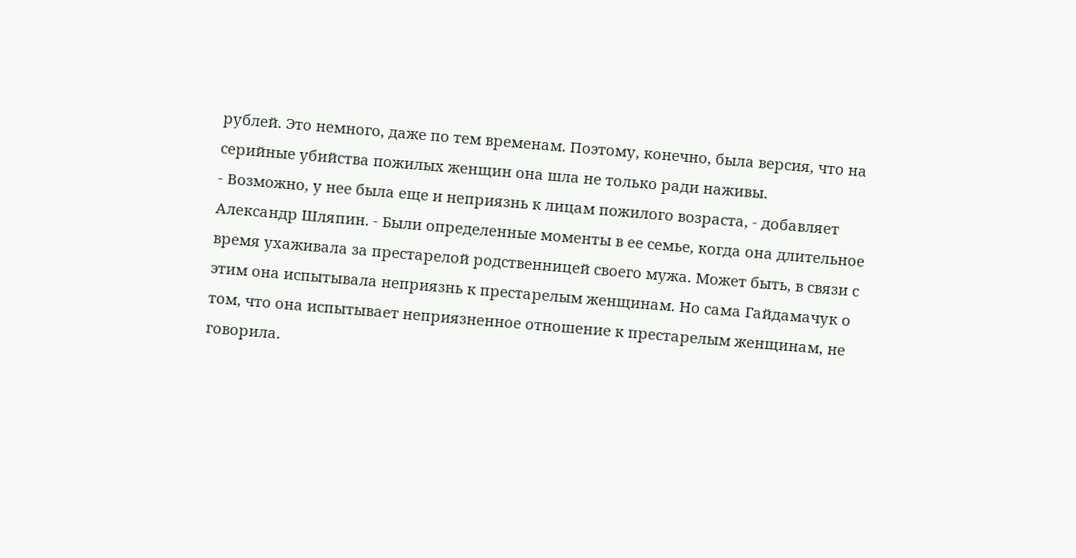рублей. Это немного, даже по тем временам. Поэтому, конечно, была версия, что на серийные убийства пожилых женщин она шла не только ради наживы.
- Возможно, у нее была еще и неприязнь к лицам пожилого возраста, - добавляет Александр Шляпин. - Были определенные моменты в ее семье, когда она длительное время ухаживала за престарелой родственницей своего мужа. Может быть, в связи с этим она испытывала неприязнь к престарелым женщинам. Но сама Гайдамачук о том, что она испытывает неприязненное отношение к престарелым женщинам, не говорила.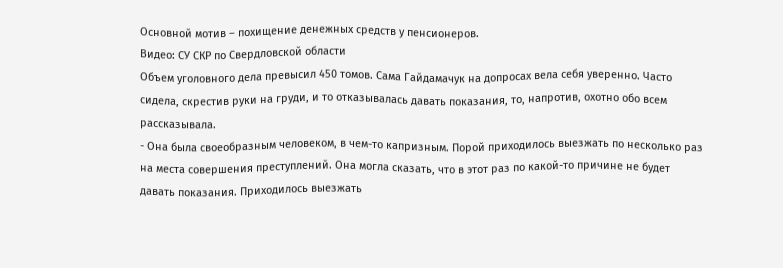Основной мотив – похищение денежных средств у пенсионеров.
Видео: СУ СКР по Свердловской области
Объем уголовного дела превысил 450 томов. Сама Гайдамачук на допросах вела себя уверенно. Часто сидела, скрестив руки на груди, и то отказывалась давать показания, то, напротив, охотно обо всем рассказывала.
- Она была своеобразным человеком, в чем-то капризным. Порой приходилось выезжать по несколько раз на места совершения преступлений. Она могла сказать, что в этот раз по какой-то причине не будет давать показания. Приходилось выезжать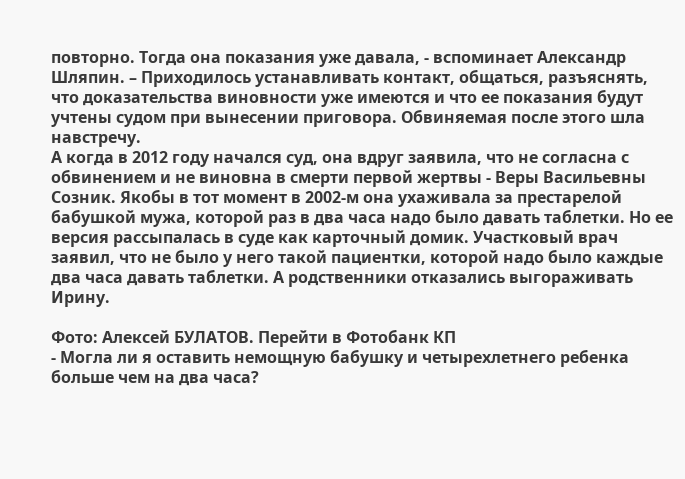повторно. Тогда она показания уже давала, - вспоминает Александр Шляпин. – Приходилось устанавливать контакт, общаться, разъяснять, что доказательства виновности уже имеются и что ее показания будут учтены судом при вынесении приговора. Обвиняемая после этого шла навстречу.
А когда в 2012 году начался суд, она вдруг заявила, что не согласна с обвинением и не виновна в смерти первой жертвы - Веры Васильевны Созник. Якобы в тот момент в 2002-м она ухаживала за престарелой бабушкой мужа, которой раз в два часа надо было давать таблетки. Но ее версия рассыпалась в суде как карточный домик. Участковый врач заявил, что не было у него такой пациентки, которой надо было каждые два часа давать таблетки. А родственники отказались выгораживать Ирину.

Фото: Алексей БУЛАТОВ. Перейти в Фотобанк КП
- Могла ли я оставить немощную бабушку и четырехлетнего ребенка больше чем на два часа?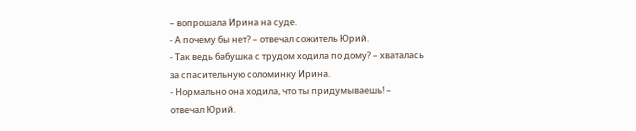– вопрошала Ирина на суде.
- А почему бы нет? – отвечал сожитель Юрий.
- Так ведь бабушка с трудом ходила по дому? – хваталась за спасительную соломинку Ирина.
- Нормально она ходила, что ты придумываешь! – отвечал Юрий.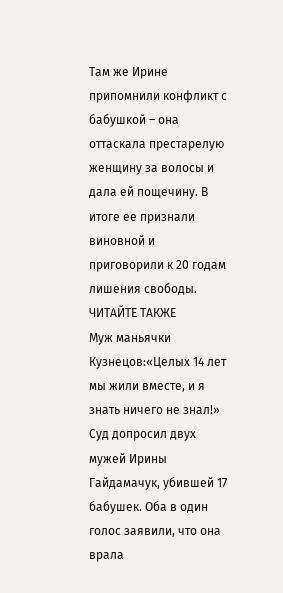Там же Ирине припомнили конфликт с бабушкой – она оттаскала престарелую женщину за волосы и дала ей пощечину. В итоге ее признали виновной и приговорили к 20 годам лишения свободы.
ЧИТАЙТЕ ТАКЖЕ
Муж маньячки Кузнецов:«Целых 14 лет мы жили вместе, и я знать ничего не знал!»
Суд допросил двух мужей Ирины Гайдамачук, убившей 17 бабушек. Оба в один голос заявили, что она врала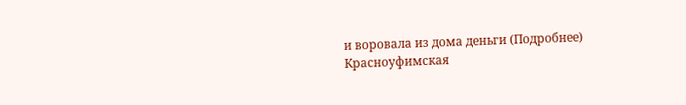и воровала из дома деньги (Подробнее)
Красноуфимская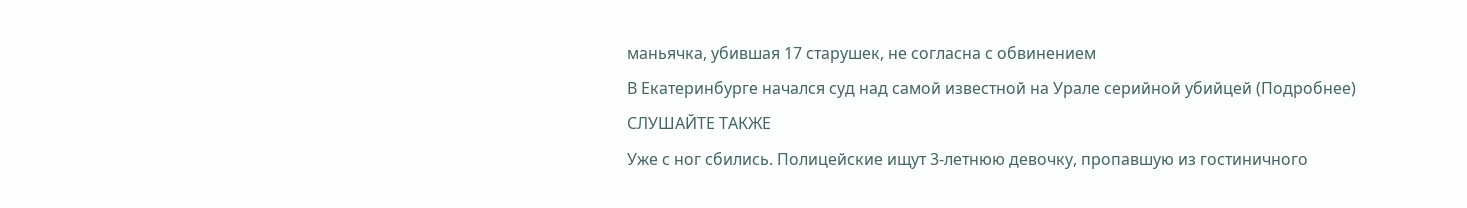маньячка, убившая 17 старушек, не согласна с обвинением
В Екатеринбурге начался суд над самой известной на Урале серийной убийцей (Подробнее)
СЛУШАЙТЕ ТАКЖЕ
Уже с ног сбились. Полицейские ищут 3-летнюю девочку, пропавшую из гостиничного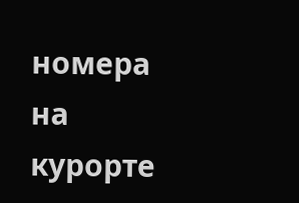номера на курорте